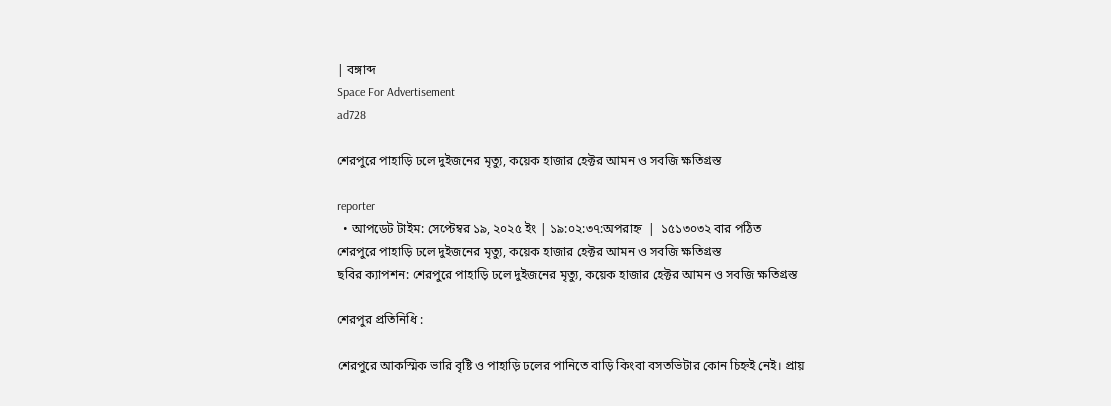| বঙ্গাব্দ
Space For Advertisement
ad728

শেরপুরে পাহাড়ি ঢলে দুইজনের মৃত্যু, কয়েক হাজার হেক্টর আমন ও সবজি ক্ষতিগ্রস্ত

reporter
  • আপডেট টাইম: সেপ্টেম্বর ১৯, ২০২৫ ইং | ১৯:০২:৩৭:অপরাহ্ন  |  ১৫১৩০৩২ বার পঠিত
শেরপুরে পাহাড়ি ঢলে দুইজনের মৃত্যু, কয়েক হাজার হেক্টর আমন ও সবজি ক্ষতিগ্রস্ত
ছবির ক্যাপশন: শেরপুরে পাহাড়ি ঢলে দুইজনের মৃত্যু, কয়েক হাজার হেক্টর আমন ও সবজি ক্ষতিগ্রস্ত

শেরপুর প্রতিনিধি :

শেরপুরে আকস্মিক ভারি বৃষ্টি ও পাহাড়ি ঢলের পানিতে বাড়ি কিংবা বসতভিটার কোন চিহ্নই নেই। প্রায়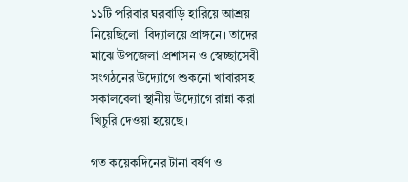১১টি পরিবার ঘরবাড়ি হারিয়ে আশ্রয় নিয়েছিলো  বিদ্যালয়ে প্রাঙ্গনে। তাদের মাঝে উপজেলা প্রশাসন ও স্বেচ্ছাসেবী সংগঠনের উদ্যোগে শুকনো খাবারসহ সকালবেলা স্থানীয় উদ্যোগে রান্না করা খিচুরি দেওয়া হয়েছে।

গত কয়েকদিনের টানা বর্ষণ ও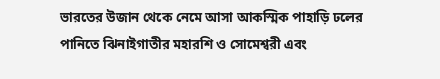ভারতের উজান থেকে নেমে আসা আকস্মিক পাহাড়ি ঢলের পানিতে ঝিনাইগাতীর মহারশি ও সোমেশ্বরী এবং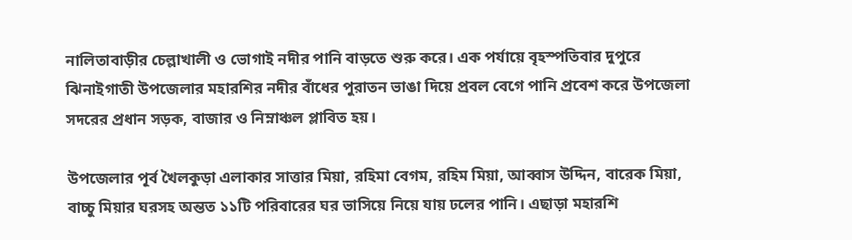নালিতাবাড়ীর চেল্লাখালী ও ভোগাই নদীর পানি বাড়তে শুরু করে। এক পর্যায়ে বৃহস্পতিবার দুপুরে ঝিনাইগাতী উপজেলার মহারশির নদীর বাঁধের পুরাতন ভাঙা দিয়ে প্রবল বেগে পানি প্রবেশ করে উপজেলা সদরের প্রধান সড়ক, বাজার ও নিম্নাঞ্চল প্লাবিত হয়।

উপজেলার পূর্ব খৈলকুড়া এলাকার সাত্তার মিয়া, রহিমা বেগম, রহিম মিয়া, আব্বাস উদ্দিন, বারেক মিয়া, বাচ্চু মিয়ার ঘরসহ অন্তত ১১টি পরিবারের ঘর ভাসিয়ে নিয়ে যায় ঢলের পানি। এছাড়া মহারশি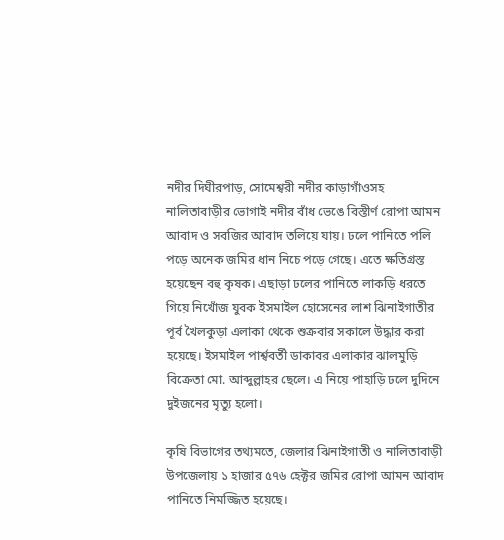নদীর দিঘীরপাড়, সোমেশ্বরী নদীর কাড়াগাঁওসহ নালিতাবাড়ীর ভোগাই নদীর বাঁধ ভেঙে বিস্তীর্ণ রোপা আমন আবাদ ও সবজির আবাদ তলিয়ে যায়। ঢলে পানিতে পলি পড়ে অনেক জমির ধান নিচে পড়ে গেছে। এতে ক্ষতিগ্রস্ত হয়েছেন বহু কৃষক। এছাড়া ঢলের পানিতে লাকড়ি ধরতে গিয়ে নিখোঁজ যুবক ইসমাইল হোসেনের লাশ ঝিনাইগাতীর পূর্ব খৈলকুড়া এলাকা থেকে শুক্রবার সকালে উদ্ধার করা হয়েছে। ইসমাইল পার্শ্ববর্তী ডাকাবর এলাকার ঝালমুড়ি বিক্রেতা মো. আব্দুল্লাহর ছেলে। এ নিয়ে পাহাড়ি ঢলে দুদিনে দুইজনের মৃত্যু হলো।

কৃষি বিভাগের তথ্যমতে, জেলার ঝিনাইগাতী ও নালিতাবাড়ী উপজেলায় ১ হাজার ৫৭৬ হেক্টর জমির রোপা আমন আবাদ পানিতে নিমজ্জিত হয়েছে।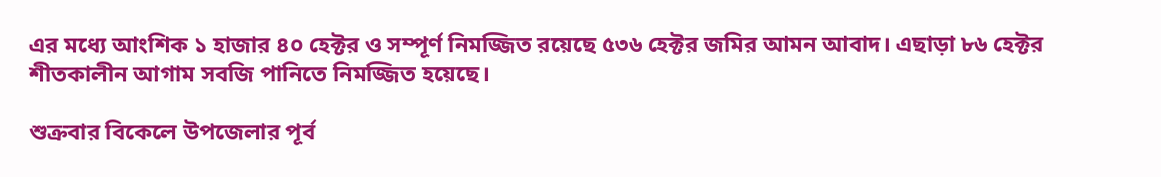এর মধ্যে আংশিক ১ হাজার ৪০ হেক্টর ও সম্পূর্ণ নিমজ্জিত রয়েছে ৫৩৬ হেক্টর জমির আমন আবাদ। এছাড়া ৮৬ হেক্টর শীতকালীন আগাম সবজি পানিতে নিমজ্জিত হয়েছে।

শুক্রবার বিকেলে উপজেলার পূর্ব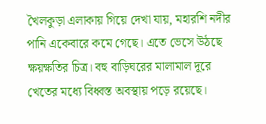খৈলকুড়া এলাকায় গিয়ে দেখা যায়, মহারশি নদীর পানি একেবারে কমে গেছে। এতে ভেসে উঠছে ক্ষয়ক্ষতির চিত্র। বহু বাড়িঘরের মালামাল দূরে খেতের মধ্যে বিধ্বস্ত অবস্থায় পড়ে রয়েছে।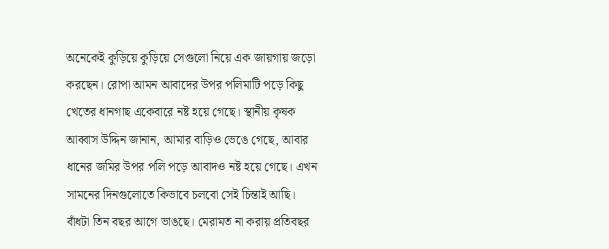অনেকেই কুড়িয়ে কুড়িয়ে সেগুলো নিয়ে এক জায়গায় জড়ো করছেন। রোপা আমন আবাদের উপর পলিমাটি পড়ে কিছু খেতের ধানগাছ একেবারে নষ্ট হয়ে গেছে। স্থানীয় কৃষক আব্বাস উদ্দিন জানান, আমার বাড়িও ভেঙে গেছে, আবার ধানের জমির উপর পলি পড়ে আবাদও নষ্ট হয়ে গেছে। এখন সামনের দিনগুলোতে কিভাবে চলবো সেই চিন্তাই আছি। বাঁধটা তিন বছর আগে ভাঙছে। মেরামত না করায় প্রতিবছর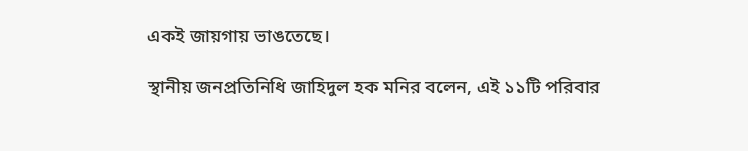একই জায়গায় ভাঙতেছে।

স্থানীয় জনপ্রতিনিধি জাহিদুল হক মনির বলেন, এই ১১টি পরিবার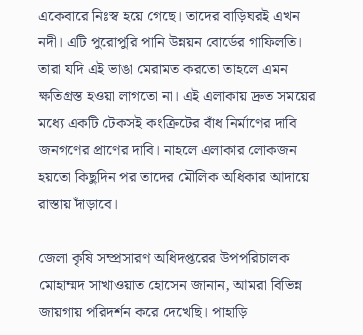একেবারে নিঃস্ব হয়ে গেছে। তাদের বাড়িঘরই এখন নদী। এটি পুরোপুরি পানি উন্নয়ন বোর্ডের গাফিলতি। তারা যদি এই ভাঙা মেরামত করতো তাহলে এমন ক্ষতিগ্রস্ত হওয়া লাগতো না। এই এলাকায় দ্রুত সময়ের মধ্যে একটি টেকসই কংক্রিটের বাঁধ নির্মাণের দাবি জনগণের প্রাণের দাবি। নাহলে এলাকার লোকজন হয়তো কিছুদিন পর তাদের মৌলিক অধিকার আদায়ে রাস্তায় দাঁড়াবে।

জেলা কৃষি সম্প্রসারণ অধিদপ্তরের উপপরিচালক মোহাম্মদ সাখাওয়াত হোসেন জানান, আমরা বিভিন্ন জায়গায় পরিদর্শন করে দেখেছি। পাহাড়ি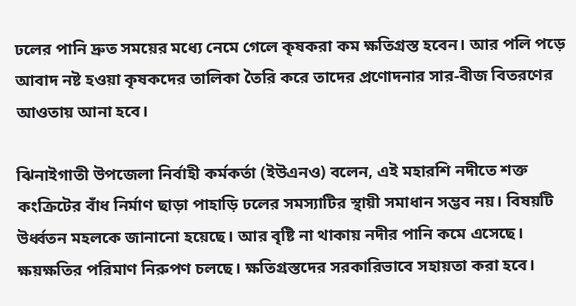ঢলের পানি দ্রুত সময়ের মধ্যে নেমে গেলে কৃষকরা কম ক্ষতিগ্রস্ত হবেন। আর পলি পড়ে আবাদ নষ্ট হওয়া কৃষকদের তালিকা তৈরি করে তাদের প্রণোদনার সার-বীজ বিতরণের আওতায় আনা হবে।

ঝিনাইগাতী উপজেলা নির্বাহী কর্মকর্তা (ইউএনও) বলেন, এই মহারশি নদীতে শক্ত কংক্রিটের বাঁধ নির্মাণ ছাড়া পাহাড়ি ঢলের সমস্যাটির স্থায়ী সমাধান সম্ভব নয়। বিষয়টি উর্ধ্বতন মহলকে জানানো হয়েছে। আর বৃষ্টি না থাকায় নদীর পানি কমে এসেছে। ক্ষয়ক্ষতির পরিমাণ নিরুপণ চলছে। ক্ষতিগ্রস্তদের সরকারিভাবে সহায়তা করা হবে।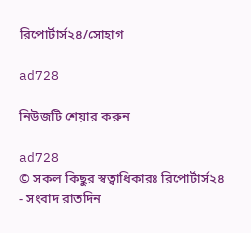রিপোর্টার্স২৪/সোহাগ

ad728

নিউজটি শেয়ার করুন

ad728
© সকল কিছুর স্বত্বাধিকারঃ রিপোর্টার্স২৪ - সংবাদ রাতদিন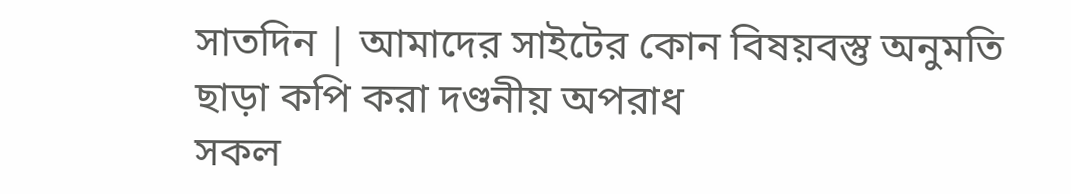সাতদিন | আমাদের সাইটের কোন বিষয়বস্তু অনুমতি ছাড়া কপি করা দণ্ডনীয় অপরাধ
সকল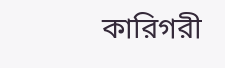কারিগরী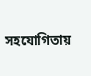সহযোগিতায়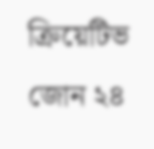ক্রিয়েটিভ জোন ২৪